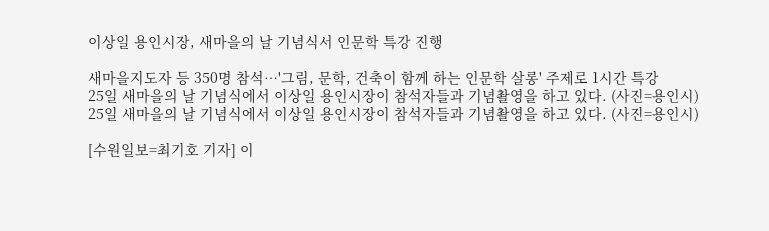이상일 용인시장, 새마을의 날 기념식서 인문학 특강 진행

새마을지도자 등 350명 참석…'그림, 문학, 건축이 함께 하는 인문학 살롱' 주제로 1시간 특강
25일 새마을의 날 기념식에서 이상일 용인시장이 참석자들과 기념촬영을 하고 있다. (사진=용인시)
25일 새마을의 날 기념식에서 이상일 용인시장이 참석자들과 기념촬영을 하고 있다. (사진=용인시)

[수원일보=최기호 기자] 이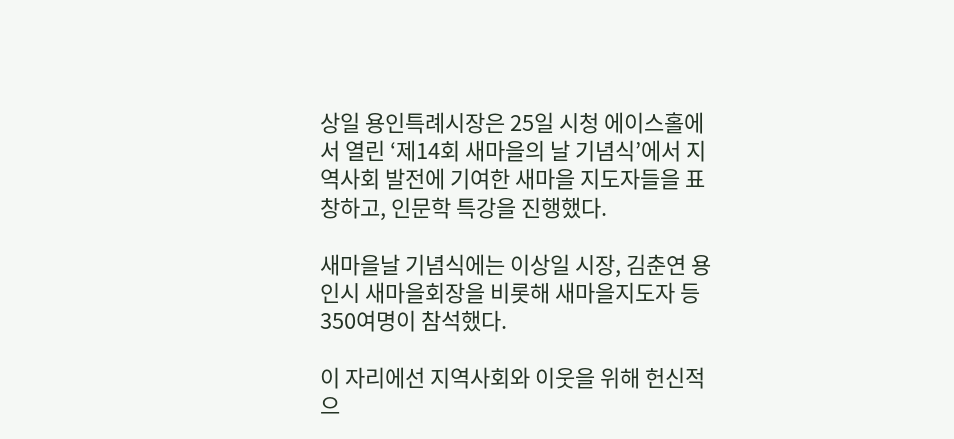상일 용인특례시장은 25일 시청 에이스홀에서 열린 ‘제14회 새마을의 날 기념식’에서 지역사회 발전에 기여한 새마을 지도자들을 표창하고, 인문학 특강을 진행했다.

새마을날 기념식에는 이상일 시장, 김춘연 용인시 새마을회장을 비롯해 새마을지도자 등 350여명이 참석했다.

이 자리에선 지역사회와 이웃을 위해 헌신적으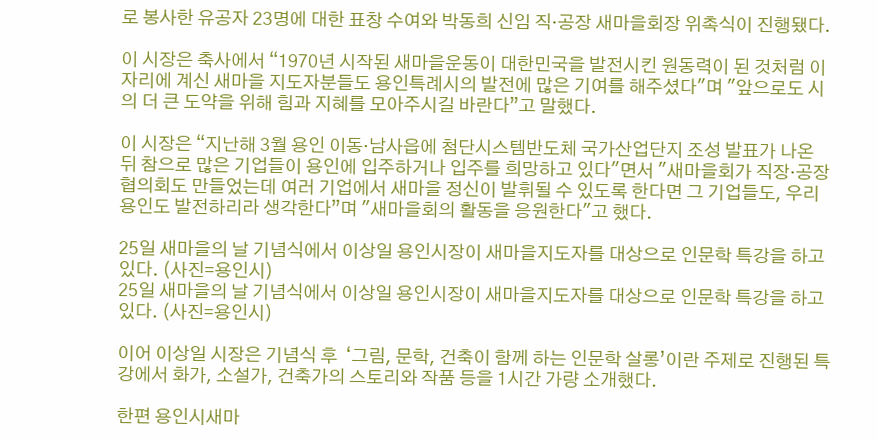로 봉사한 유공자 23명에 대한 표창 수여와 박동희 신임 직·공장 새마을회장 위촉식이 진행됐다.

이 시장은 축사에서 “1970년 시작된 새마을운동이 대한민국을 발전시킨 원동력이 된 것처럼 이 자리에 계신 새마을 지도자분들도 용인특례시의 발전에 많은 기여를 해주셨다"며 "앞으로도 시의 더 큰 도약을 위해 힘과 지혜를 모아주시길 바란다”고 말했다.

이 시장은 “지난해 3월 용인 이동·남사읍에 첨단시스템반도체 국가산업단지 조성 발표가 나온 뒤 참으로 많은 기업들이 용인에 입주하거나 입주를 희망하고 있다"면서 "새마을회가 직장·공장협의회도 만들었는데 여러 기업에서 새마을 정신이 발휘될 수 있도록 한다면 그 기업들도, 우리 용인도 발전하리라 생각한다”며 "새마을회의 활동을 응원한다"고 했다.

25일 새마을의 날 기념식에서 이상일 용인시장이 새마을지도자를 대상으로 인문학 특강을 하고 있다. (사진=용인시)
25일 새마을의 날 기념식에서 이상일 용인시장이 새마을지도자를 대상으로 인문학 특강을 하고 있다. (사진=용인시)

이어 이상일 시장은 기념식 후  ‘그림, 문학, 건축이 함께 하는 인문학 살롱’이란 주제로 진행된 특강에서 화가, 소설가, 건축가의 스토리와 작품 등을 1시간 가량 소개했다.

한편 용인시새마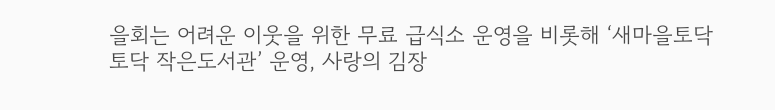을회는 어려운 이웃을 위한 무료 급식소 운영을 비롯해 ‘새마을토닥토닥 작은도서관’ 운영, 사랑의 김장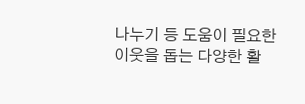나누기 등 도움이 필요한 이웃을 돕는 다양한 활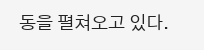동을 펼쳐오고 있다.